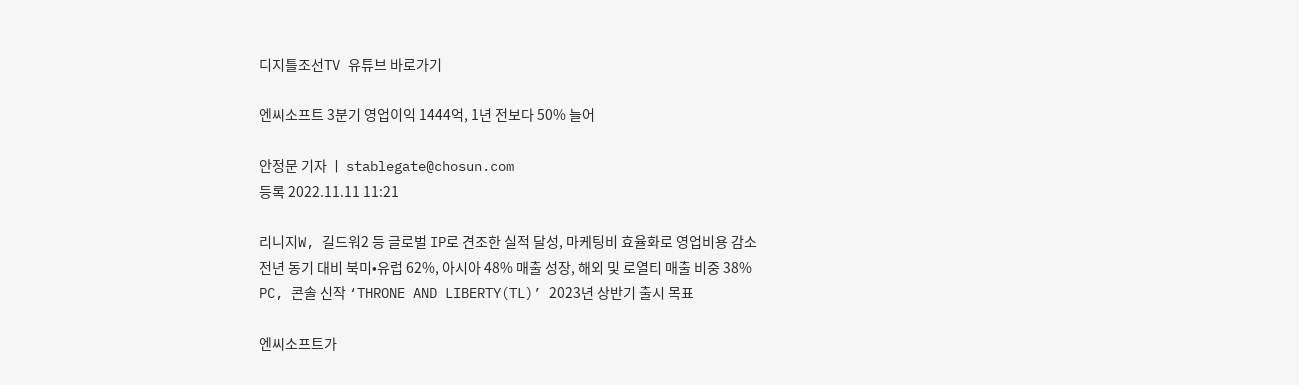디지틀조선TV 유튜브 바로가기

엔씨소프트 3분기 영업이익 1444억, 1년 전보다 50% 늘어

안정문 기자 ㅣ stablegate@chosun.com
등록 2022.11.11 11:21

리니지W, 길드워2 등 글로벌 IP로 견조한 실적 달성, 마케팅비 효율화로 영업비용 감소
전년 동기 대비 북미•유럽 62%, 아시아 48% 매출 성장, 해외 및 로열티 매출 비중 38%
PC, 콘솔 신작 ‘THRONE AND LIBERTY(TL)’ 2023년 상반기 출시 목표

엔씨소프트가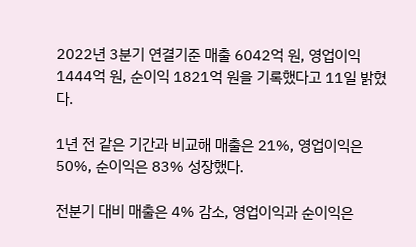2022년 3분기 연결기준 매출 6042억 원, 영업이익 1444억 원, 순이익 1821억 원을 기록했다고 11일 밝혔다.

1년 전 같은 기간과 비교해 매출은 21%, 영업이익은 50%, 순이익은 83% 성장했다.

전분기 대비 매출은 4% 감소, 영업이익과 순이익은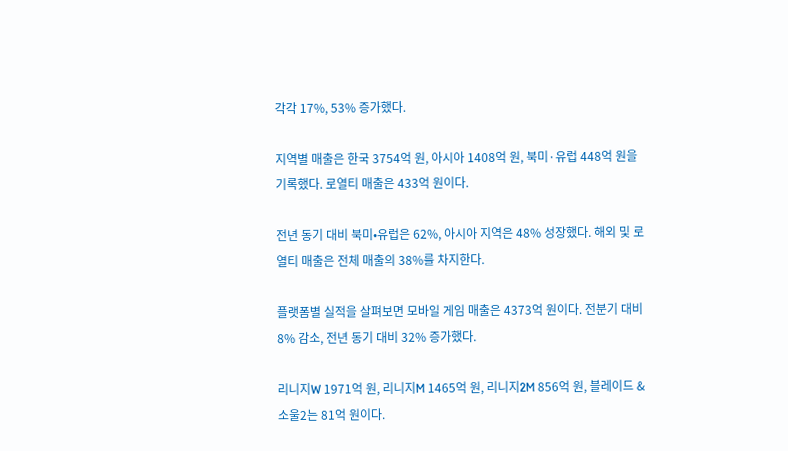각각 17%, 53% 증가했다.

지역별 매출은 한국 3754억 원, 아시아 1408억 원, 북미·유럽 448억 원을 기록했다. 로열티 매출은 433억 원이다.

전년 동기 대비 북미•유럽은 62%, 아시아 지역은 48% 성장했다. 해외 및 로열티 매출은 전체 매출의 38%를 차지한다.

플랫폼별 실적을 살펴보면 모바일 게임 매출은 4373억 원이다. 전분기 대비 8% 감소, 전년 동기 대비 32% 증가했다.

리니지W 1971억 원, 리니지M 1465억 원, 리니지2M 856억 원, 블레이드 & 소울2는 81억 원이다.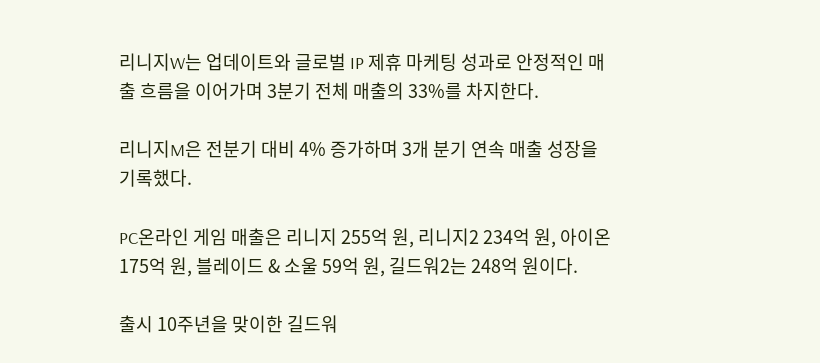리니지W는 업데이트와 글로벌 IP 제휴 마케팅 성과로 안정적인 매출 흐름을 이어가며 3분기 전체 매출의 33%를 차지한다.

리니지M은 전분기 대비 4% 증가하며 3개 분기 연속 매출 성장을 기록했다.

PC온라인 게임 매출은 리니지 255억 원, 리니지2 234억 원, 아이온 175억 원, 블레이드 & 소울 59억 원, 길드워2는 248억 원이다.

출시 10주년을 맞이한 길드워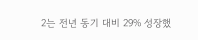2는 전년 동기 대비 29% 성장했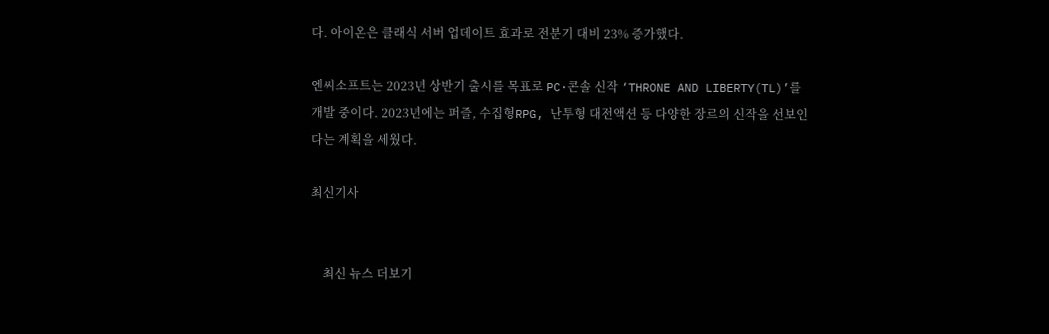다. 아이온은 클래식 서버 업데이트 효과로 전분기 대비 23% 증가했다.

엔씨소프트는 2023년 상반기 출시를 목표로 PC·콘솔 신작 ‘THRONE AND LIBERTY(TL)’를 개발 중이다. 2023년에는 퍼즐, 수집형RPG, 난투형 대전액션 등 다양한 장르의 신작을 선보인다는 계획을 세웠다.

최신기사


    최신 뉴스 더보기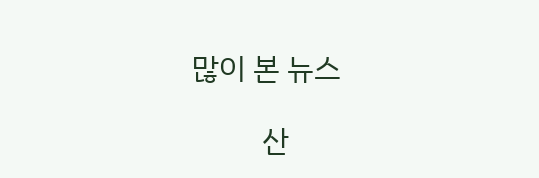많이 본 뉴스

          산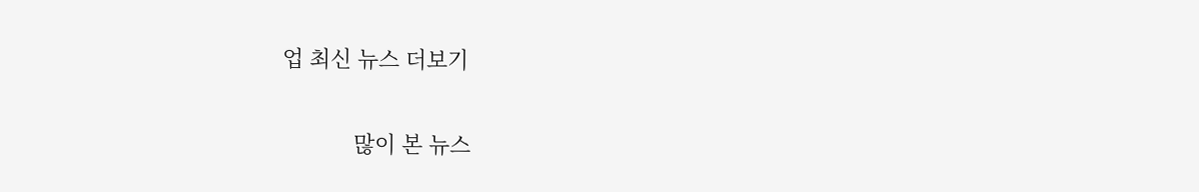업 최신 뉴스 더보기

            많이 본 뉴스